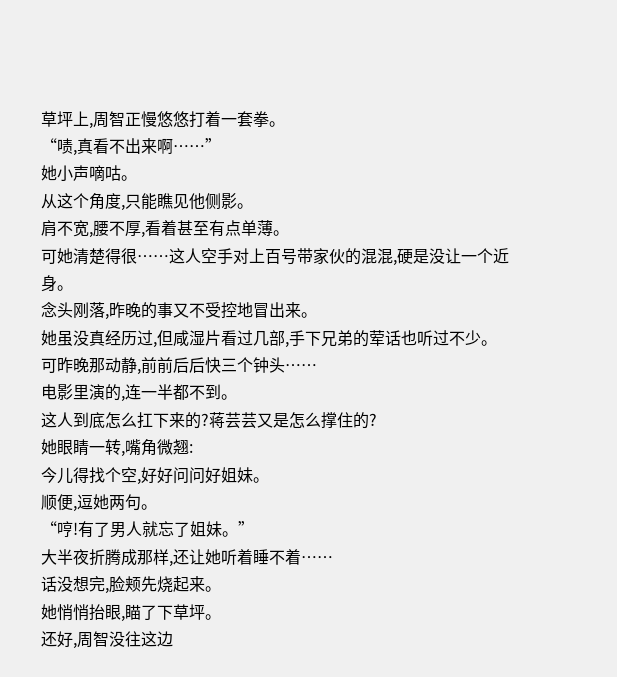草坪上,周智正慢悠悠打着一套拳。
“啧,真看不出来啊……”
她小声嘀咕。
从这个角度,只能瞧见他侧影。
肩不宽,腰不厚,看着甚至有点单薄。
可她清楚得很……这人空手对上百号带家伙的混混,硬是没让一个近身。
念头刚落,昨晚的事又不受控地冒出来。
她虽没真经历过,但咸湿片看过几部,手下兄弟的荤话也听过不少。
可昨晚那动静,前前后后快三个钟头……
电影里演的,连一半都不到。
这人到底怎么扛下来的?蒋芸芸又是怎么撑住的?
她眼睛一转,嘴角微翘:
今儿得找个空,好好问问好姐妹。
顺便,逗她两句。
“哼!有了男人就忘了姐妹。”
大半夜折腾成那样,还让她听着睡不着……
话没想完,脸颊先烧起来。
她悄悄抬眼,瞄了下草坪。
还好,周智没往这边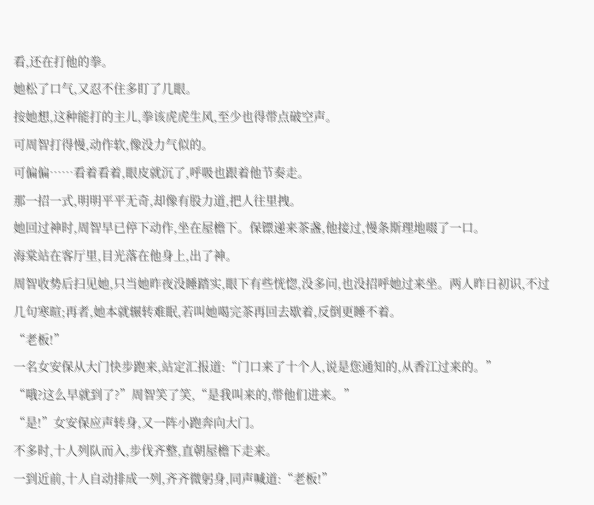看,还在打他的拳。
她松了口气,又忍不住多盯了几眼。
按她想,这种能打的主儿,拳该虎虎生风,至少也得带点破空声。
可周智打得慢,动作软,像没力气似的。
可偏偏……看着看着,眼皮就沉了,呼吸也跟着他节奏走。
那一招一式,明明平平无奇,却像有股力道,把人往里拽。
她回过神时,周智早已停下动作,坐在屋檐下。保镖递来茶盏,他接过,慢条斯理地啜了一口。
海棠站在客厅里,目光落在他身上,出了神。
周智收势后扫见她,只当她昨夜没睡踏实,眼下有些恍惚,没多问,也没招呼她过来坐。两人昨日初识,不过几句寒暄;再者,她本就辗转难眠,若叫她喝完茶再回去歇着,反倒更睡不着。
“老板!”
一名女安保从大门快步跑来,站定汇报道:“门口来了十个人,说是您通知的,从香江过来的。”
“哦?这么早就到了?”周智笑了笑,“是我叫来的,带他们进来。”
“是!”女安保应声转身,又一阵小跑奔向大门。
不多时,十人列队而入,步伐齐整,直朝屋檐下走来。
一到近前,十人自动排成一列,齐齐微躬身,同声喊道:“老板!”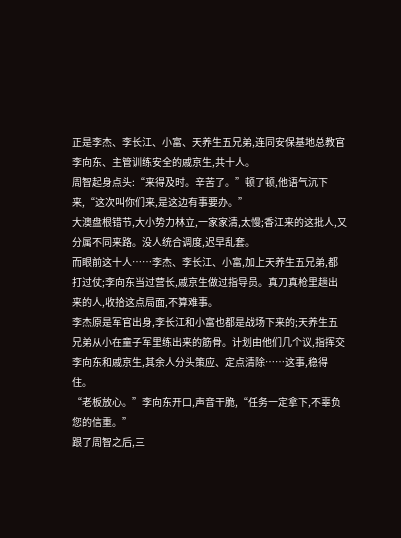正是李杰、李长江、小富、天养生五兄弟,连同安保基地总教官李向东、主管训练安全的戚京生,共十人。
周智起身点头:“来得及时。辛苦了。”顿了顿,他语气沉下来,“这次叫你们来,是这边有事要办。”
大澳盘根错节,大小势力林立,一家家清,太慢;香江来的这批人,又分属不同来路。没人统合调度,迟早乱套。
而眼前这十人……李杰、李长江、小富,加上天养生五兄弟,都打过仗;李向东当过营长,戚京生做过指导员。真刀真枪里趟出来的人,收拾这点局面,不算难事。
李杰原是军官出身,李长江和小富也都是战场下来的;天养生五兄弟从小在童子军里练出来的筋骨。计划由他们几个议,指挥交李向东和戚京生,其余人分头策应、定点清除……这事,稳得住。
“老板放心。”李向东开口,声音干脆,“任务一定拿下,不辜负您的信重。”
跟了周智之后,三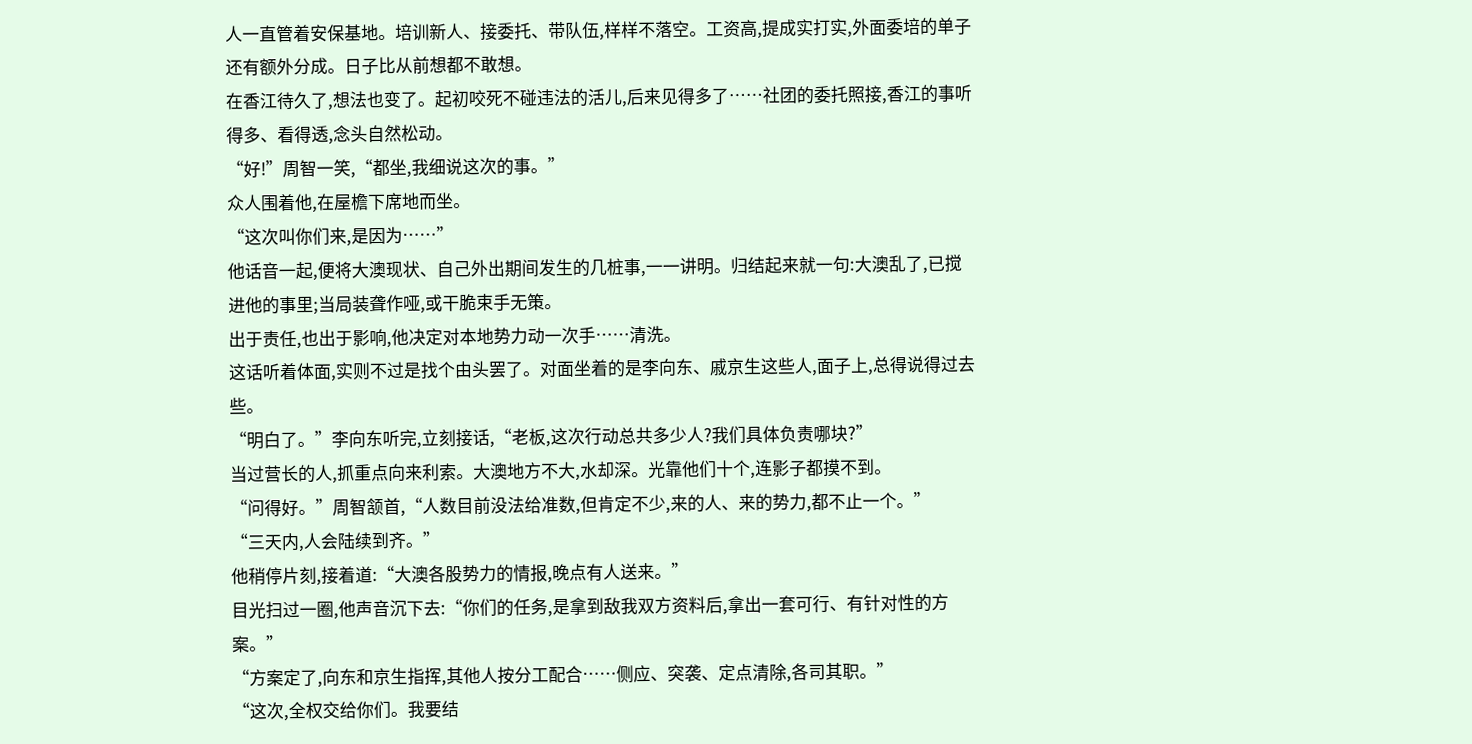人一直管着安保基地。培训新人、接委托、带队伍,样样不落空。工资高,提成实打实,外面委培的单子还有额外分成。日子比从前想都不敢想。
在香江待久了,想法也变了。起初咬死不碰违法的活儿,后来见得多了……社团的委托照接,香江的事听得多、看得透,念头自然松动。
“好!”周智一笑,“都坐,我细说这次的事。”
众人围着他,在屋檐下席地而坐。
“这次叫你们来,是因为……”
他话音一起,便将大澳现状、自己外出期间发生的几桩事,一一讲明。归结起来就一句:大澳乱了,已搅进他的事里;当局装聋作哑,或干脆束手无策。
出于责任,也出于影响,他决定对本地势力动一次手……清洗。
这话听着体面,实则不过是找个由头罢了。对面坐着的是李向东、戚京生这些人,面子上,总得说得过去些。
“明白了。”李向东听完,立刻接话,“老板,这次行动总共多少人?我们具体负责哪块?”
当过营长的人,抓重点向来利索。大澳地方不大,水却深。光靠他们十个,连影子都摸不到。
“问得好。”周智颔首,“人数目前没法给准数,但肯定不少,来的人、来的势力,都不止一个。”
“三天内,人会陆续到齐。”
他稍停片刻,接着道:“大澳各股势力的情报,晚点有人送来。”
目光扫过一圈,他声音沉下去:“你们的任务,是拿到敌我双方资料后,拿出一套可行、有针对性的方案。”
“方案定了,向东和京生指挥,其他人按分工配合……侧应、突袭、定点清除,各司其职。”
“这次,全权交给你们。我要结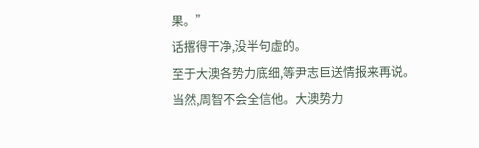果。”
话撂得干净,没半句虚的。
至于大澳各势力底细,等尹志巨送情报来再说。
当然,周智不会全信他。大澳势力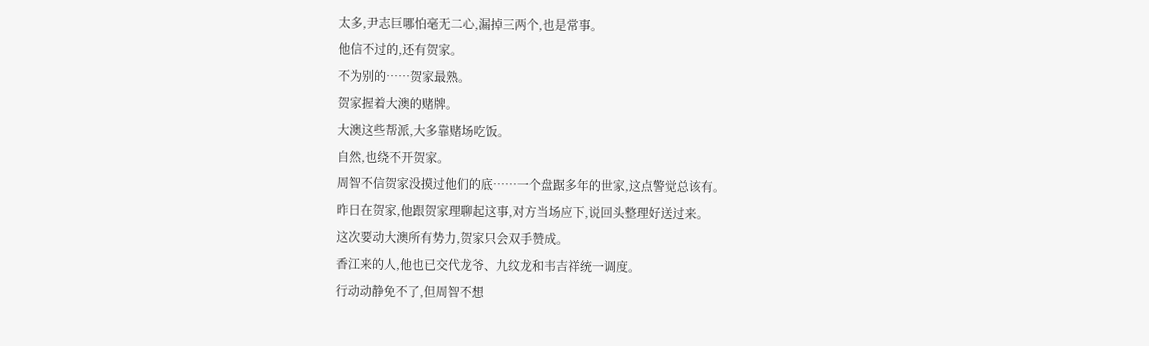太多,尹志巨哪怕毫无二心,漏掉三两个,也是常事。
他信不过的,还有贺家。
不为别的……贺家最熟。
贺家握着大澳的赌牌。
大澳这些帮派,大多靠赌场吃饭。
自然,也绕不开贺家。
周智不信贺家没摸过他们的底……一个盘踞多年的世家,这点警觉总该有。
昨日在贺家,他跟贺家理聊起这事,对方当场应下,说回头整理好送过来。
这次要动大澳所有势力,贺家只会双手赞成。
香江来的人,他也已交代龙爷、九纹龙和韦吉祥统一调度。
行动动静免不了,但周智不想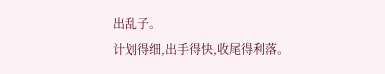出乱子。
计划得细,出手得快,收尾得利落。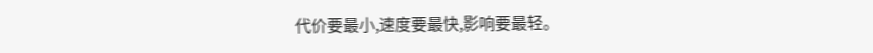代价要最小,速度要最快,影响要最轻。